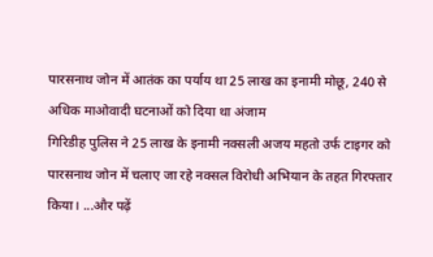पारसनाथ जोन में आतंक का पर्याय था 25 लाख का इनामी मोछू, 240 से अधिक माओवादी घटनाओं को दिया था अंजाम
गिरिडीह पुलिस ने 25 लाख के इनामी नक्सली अजय महतो उर्फ टाइगर को पारसनाथ जोन में चलाए जा रहे नक्सल विरोधी अभियान के तहत गिरफ्तार किया। ...और पढ़ें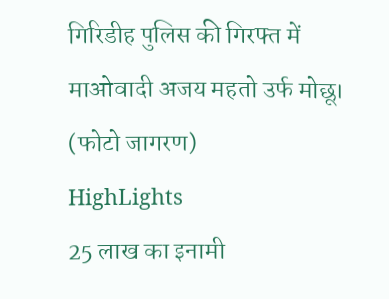गिरिडीह पुलिस की गिरफ्त में माओवादी अजय महतो उर्फ मोछू। (फोटो जागरण)
HighLights
25 लाख का इनामी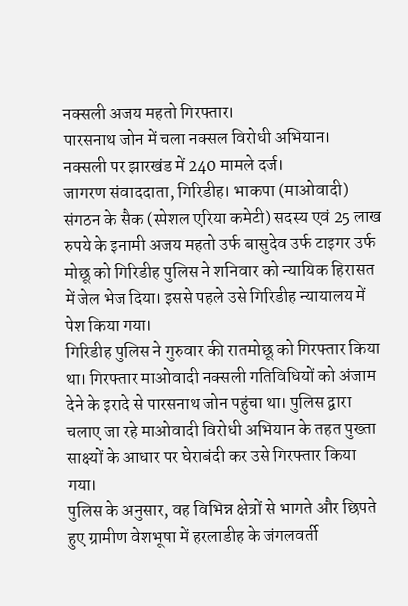नक्सली अजय महतो गिरफ्तार।
पारसनाथ जोन में चला नक्सल विरोधी अभियान।
नक्सली पर झारखंड में 240 मामले दर्ज।
जागरण संवाददाता, गिरिडीह। भाकपा (माओवादी) संगठन के सैक (स्पेशल एरिया कमेटी) सदस्य एवं 25 लाख रुपये के इनामी अजय महतो उर्फ बासुदेव उर्फ टाइगर उर्फ मोछू को गिरिडीह पुलिस ने शनिवार को न्यायिक हिरासत में जेल भेज दिया। इससे पहले उसे गिरिडीह न्यायालय में पेश किया गया।
गिरिडीह पुलिस ने गुरुवार की रातमोछू को गिरफ्तार किया था। गिरफ्तार माओवादी नक्सली गतिविधियों को अंजाम देने के इरादे से पारसनाथ जोन पहुंचा था। पुलिस द्वारा चलाए जा रहे माओवादी विरोधी अभियान के तहत पुख्ता साक्ष्यों के आधार पर घेराबंदी कर उसे गिरफ्तार किया गया।
पुलिस के अनुसार, वह विभिन्न क्षेत्रों से भागते और छिपते हुए ग्रामीण वेशभूषा में हरलाडीह के जंगलवर्ती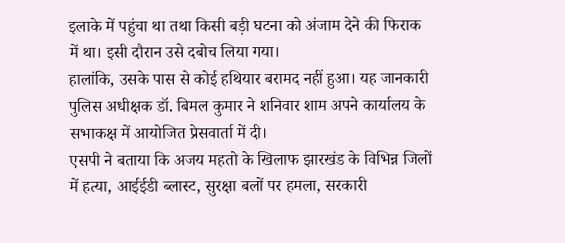इलाके में पहुंचा था तथा किसी बड़ी घटना को अंजाम देने की फिराक में था। इसी दौरान उसे दबोच लिया गया।
हालांकि, उसके पास से कोई हथियार बरामद नहीं हुआ। यह जानकारी पुलिस अधीक्षक डॉ. बिमल कुमार ने शनिवार शाम अपने कार्यालय के सभाकक्ष में आयोजित प्रेसवार्ता में दी।
एसपी ने बताया कि अजय महतो के खिलाफ झारखंड के विभिन्न जिलों में हत्या, आईईडी ब्लास्ट, सुरक्षा बलों पर हमला, सरकारी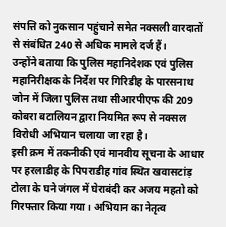संपत्ति को नुकसान पहुंचाने समेत नक्सली वारदातों से संबंधित 240 से अधिक मामले दर्ज हैं।
उन्होंने बताया कि पुलिस महानिदेशक एवं पुलिस महानिरीक्षक के निर्देश पर गिरिडीह के पारसनाथ जोन में जिला पुलिस तथा सीआरपीएफ की 209 कोबरा बटालियन द्वारा नियमित रूप से नक्सल विरोधी अभियान चलाया जा रहा है।
इसी क्रम में तकनीकी एवं मानवीय सूचना के आधार पर हरलाडीह के पिपराडीह गांव स्थित खवासटांड़ टोला के घने जंगल में घेराबंदी कर अजय महतो को गिरफ्तार किया गया। अभियान का नेतृत्व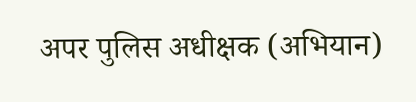अपर पुलिस अधीक्षक (अभियान)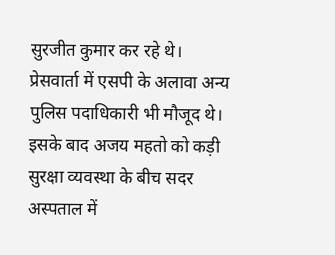सुरजीत कुमार कर रहे थे।
प्रेसवार्ता में एसपी के अलावा अन्य पुलिस पदाधिकारी भी मौजूद थे। इसके बाद अजय महतो को कड़ी सुरक्षा व्यवस्था के बीच सदर अस्पताल में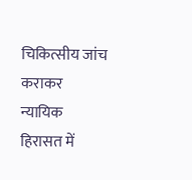चिकित्सीय जांच कराकर न्यायिक हिरासत में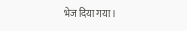भेज दिया गया।